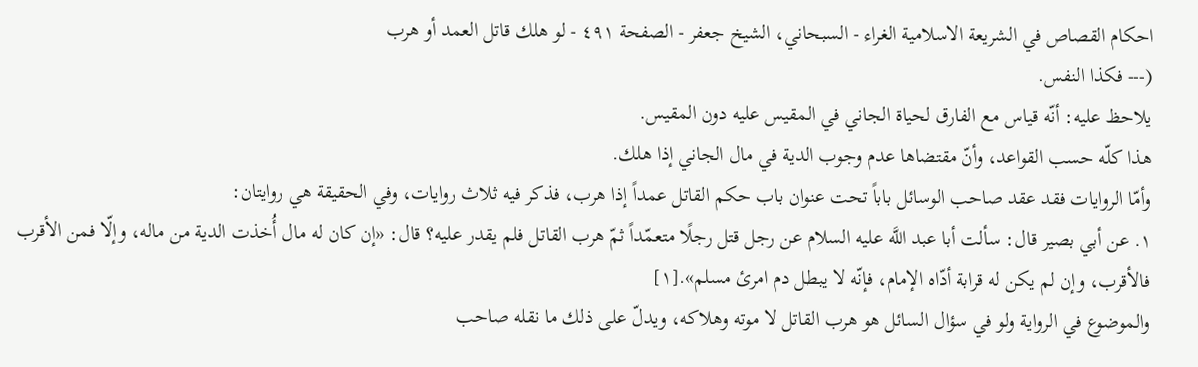احكام القصاص في الشريعة الاسلامية الغراء - السبحاني، الشيخ جعفر - الصفحة ٤٩١ - لو هلك قاتل العمد أو هرب
(--- فكذا النفس.
يلاحظ عليه: أنّه قياس مع الفارق لحياة الجاني في المقيس عليه دون المقيس.
هذا كلّه حسب القواعد، وأنّ مقتضاها عدم وجوب الدية في مال الجاني إذا هلك.
وأمّا الروايات فقد عقد صاحب الوسائل باباً تحت عنوان باب حكم القاتل عمداً إذا هرب، فذكر فيه ثلاث روايات، وفي الحقيقة هي روايتان:
١. عن أبي بصير قال: سألت أبا عبد اللَّه عليه السلام عن رجل قتل رجلًا متعمّداً ثمّ هرب القاتل فلم يقدر عليه؟ قال: «إن كان له مال أُخذت الدية من ماله، وإلّا فمن الأقرب فالأقرب، وإن لم يكن له قرابة أدّاه الإمام، فإنّه لا يبطل دم امرئ مسلم».[١]
والموضوع في الرواية ولو في سؤال السائل هو هرب القاتل لا موته وهلاكه، ويدلّ على ذلك ما نقله صاحب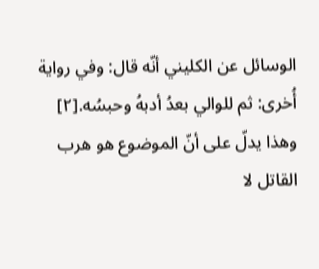الوسائل عن الكليني أنّه قال: وفي رواية أُخرى: ثم للوالي بعدُ أدبهُ وحبسُه.[٢] وهذا يدلّ على أنّ الموضوع هو هرب القاتل لا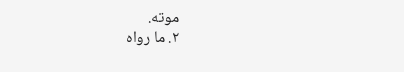موته.
٢. ما رواه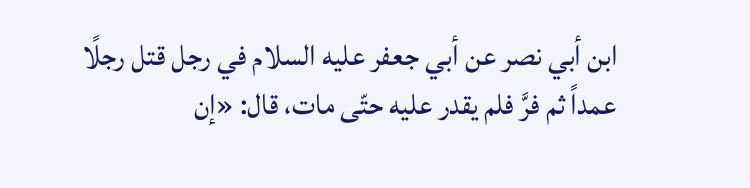ابن أبي نصر عن أبي جعفر عليه السلام في رجل قتل رجلًا عمداً ثم فرَّ فلم يقدر عليه حتّى مات، قال: «إن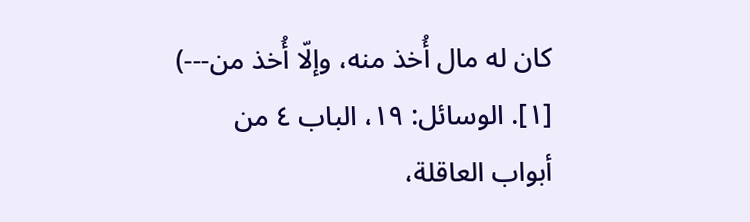كان له مال أُخذ منه، وإلّا أُخذ من---)
[١]. الوسائل: ١٩، الباب ٤ من أبواب العاقلة،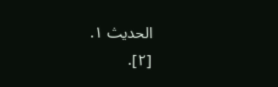الحديث ١.
[٢].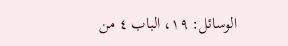الوسائل: ١٩، الباب ٤ من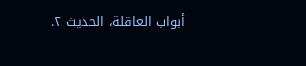أبواب العاقلة، الحديث ٢.